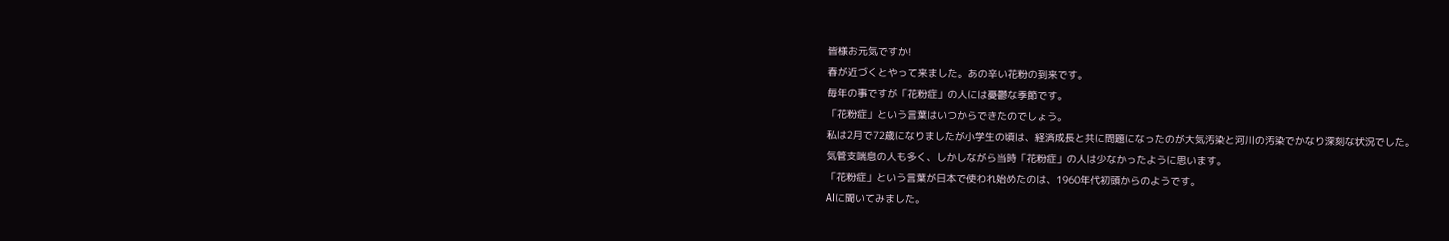皆様お元気ですか!
春が近づくとやって来ました。あの辛い花粉の到来です。
毎年の事ですが「花粉症」の人には憂鬱な季節です。
「花粉症」という言葉はいつからできたのでしょう。
私は2月で72歳になりましたが小学生の頃は、経済成長と共に問題になったのが大気汚染と河川の汚染でかなり深刻な状況でした。
気管支喘息の人も多く、しかしながら当時「花粉症」の人は少なかったように思います。
「花粉症」という言葉が日本で使われ始めたのは、1960年代初頭からのようです。
AIに聞いてみました。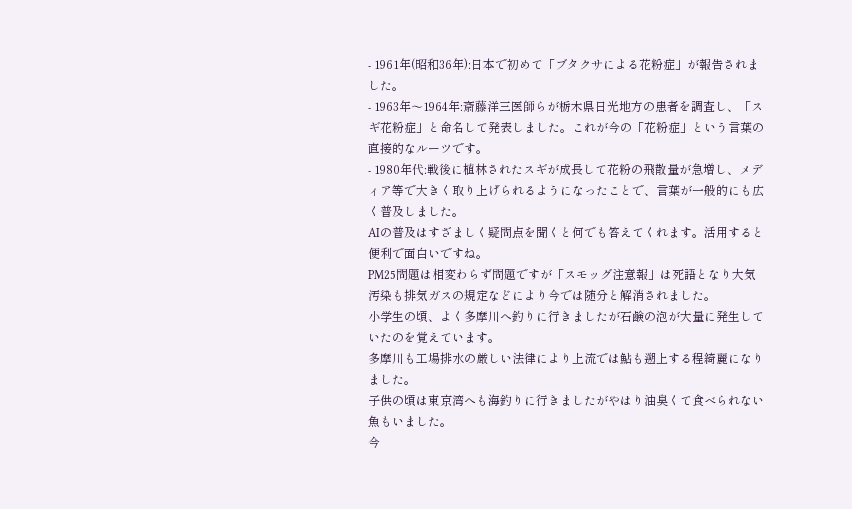- 1961年(昭和36年):日本で初めて「ブタクサによる花粉症」が報告されました。
- 1963年〜1964年:斎藤洋三医師らが栃木県日光地方の患者を調査し、「スギ花粉症」と命名して発表しました。これが今の「花粉症」という言葉の直接的なルーツです。
- 1980年代:戦後に植林されたスギが成長して花粉の飛散量が急増し、メディア等で大きく取り上げられるようになったことで、言葉が一般的にも広く普及しました。
AIの普及はすざましく疑問点を聞くと何でも答えてくれます。活用すると便利で面白いですね。
PM25問題は相変わらず問題ですが「スモッグ注意報」は死語となり大気汚染も排気ガスの規定などにより今では随分と解消されました。
小学生の頃、よく多摩川へ釣りに行きましたが石鹸の泡が大量に発生していたのを覚えています。
多摩川も工場排水の厳しい法律により上流では鮎も遡上する程綺麗になりました。
子供の頃は東京湾へも海釣りに行きましたがやはり油臭くて食べられない魚もいました。
今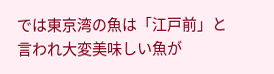では東京湾の魚は「江戸前」と言われ大変美味しい魚が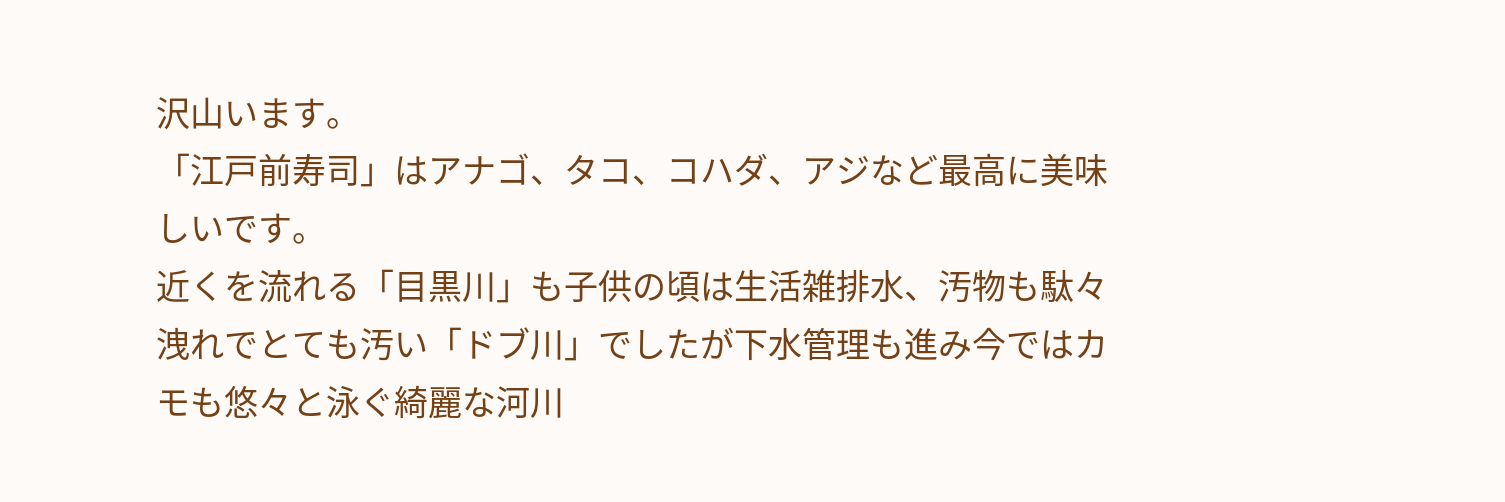沢山います。
「江戸前寿司」はアナゴ、タコ、コハダ、アジなど最高に美味しいです。
近くを流れる「目黒川」も子供の頃は生活雑排水、汚物も駄々洩れでとても汚い「ドブ川」でしたが下水管理も進み今ではカモも悠々と泳ぐ綺麗な河川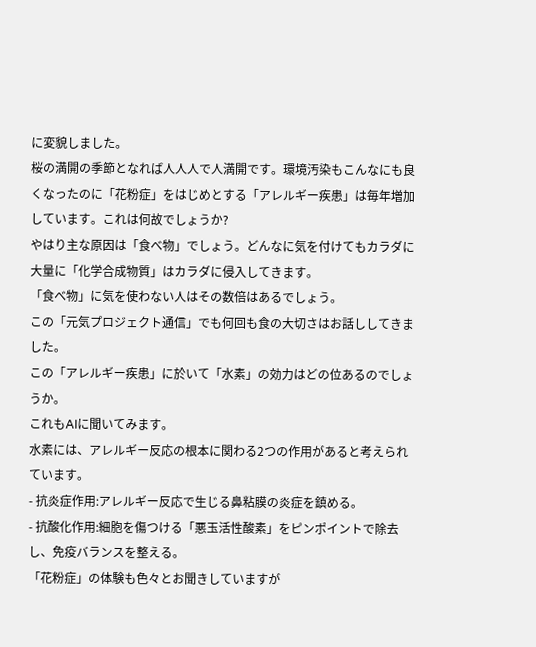に変貌しました。
桜の満開の季節となれば人人人で人満開です。環境汚染もこんなにも良くなったのに「花粉症」をはじめとする「アレルギー疾患」は毎年増加しています。これは何故でしょうか?
やはり主な原因は「食べ物」でしょう。どんなに気を付けてもカラダに大量に「化学合成物質」はカラダに侵入してきます。
「食べ物」に気を使わない人はその数倍はあるでしょう。
この「元気プロジェクト通信」でも何回も食の大切さはお話ししてきました。
この「アレルギー疾患」に於いて「水素」の効力はどの位あるのでしょうか。
これもAIに聞いてみます。
水素には、アレルギー反応の根本に関わる2つの作用があると考えられています。
- 抗炎症作用:アレルギー反応で生じる鼻粘膜の炎症を鎮める。
- 抗酸化作用:細胞を傷つける「悪玉活性酸素」をピンポイントで除去し、免疫バランスを整える。
「花粉症」の体験も色々とお聞きしていますが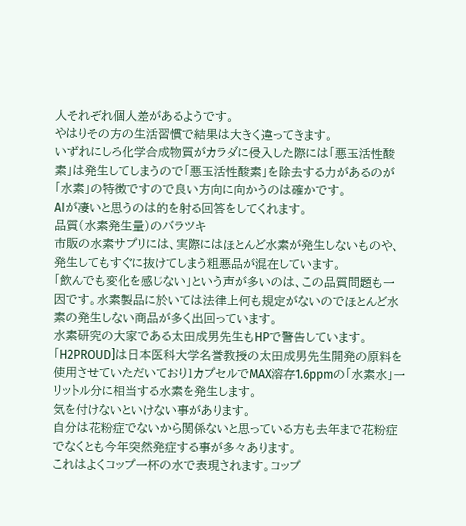人それぞれ個人差があるようです。
やはりその方の生活習慣で結果は大きく違ってきます。
いずれにしろ化学合成物質がカラダに侵入した際には「悪玉活性酸素」は発生してしまうので「悪玉活性酸素」を除去する力があるのが「水素」の特徴ですので良い方向に向かうのは確かです。
AIが凄いと思うのは的を射る回答をしてくれます。
品質(水素発生量)のバラツキ
市販の水素サプリには、実際にはほとんど水素が発生しないものや、発生してもすぐに抜けてしまう粗悪品が混在しています。
「飲んでも変化を感じない」という声が多いのは、この品質問題も一因です。水素製品に於いては法律上何も規定がないのでほとんど水素の発生しない商品が多く出回っています。
水素研究の大家である太田成男先生もHPで警告しています。
「H2PROUD]は日本医科大学名誉教授の太田成男先生開発の原料を使用させていただいており1カプセルでMAX溶存1.6ppmの「水素水」一リットル分に相当する水素を発生します。
気を付けないといけない事があります。
自分は花粉症でないから関係ないと思っている方も去年まで花粉症でなくとも今年突然発症する事が多々あります。
これはよくコップ一杯の水で表現されます。コップ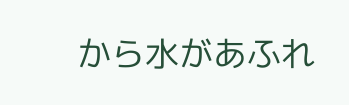から水があふれ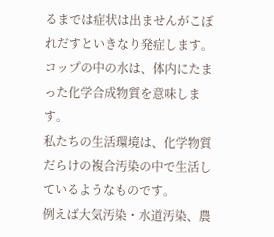るまでは症状は出ませんがこぼれだすといきなり発症します。
コップの中の水は、体内にたまった化学合成物質を意味します。
私たちの生活環境は、化学物質だらけの複合汚染の中で生活しているようなものです。
例えば大気汚染・水道汚染、農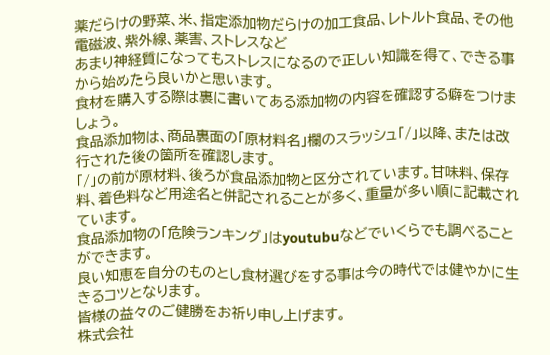薬だらけの野菜、米、指定添加物だらけの加工食品、レトルト食品、その他電磁波、紫外線、薬害、ストレスなど
あまり神経質になってもストレスになるので正しい知識を得て、できる事から始めたら良いかと思います。
食材を購入する際は裏に書いてある添加物の内容を確認する癖をつけましょう。
食品添加物は、商品裏面の「原材料名」欄のスラッシュ「/」以降、または改行された後の箇所を確認します。
「/」の前が原材料、後ろが食品添加物と区分されています。甘味料、保存料、着色料など用途名と併記されることが多く、重量が多い順に記載されています。
食品添加物の「危険ランキング」はyoutubuなどでいくらでも調べることができます。
良い知恵を自分のものとし食材選びをする事は今の時代では健やかに生きるコツとなります。
皆様の益々のご健勝をお祈り申し上げます。
株式会社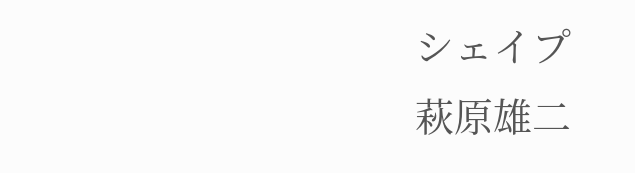シェイプ
萩原雄二